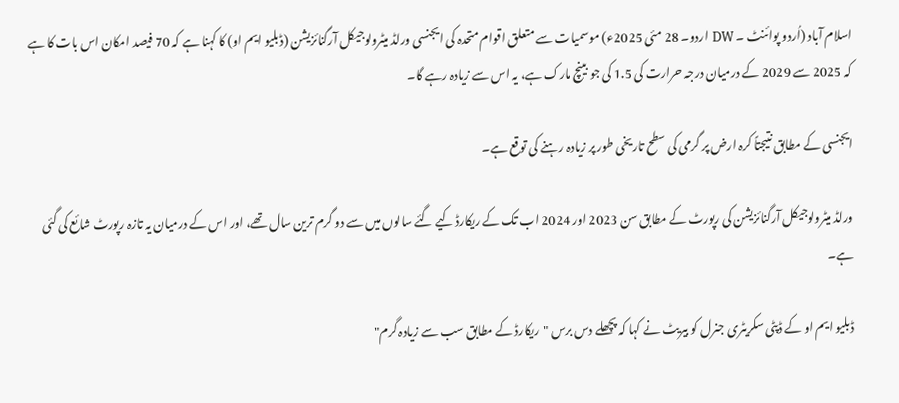اسلام آباد (اُردو پوائنٹ ۔ DW اردو۔ 28 مئی 2025ء) موسمیات سے متعلق اقوام متحدہ کی ایجنسی ورلڈ میٹرولوجیکل آرگنائزیشن (ڈبلیو ایم او) کا کہنا ہے کہ 70 فیصد امکان اس بات کا ہے کہ 2025 سے 2029 کے درمیان درجہ حرارت کی 1.5 کی جو بینچ مارک ہے، یہ اس سے زیادہ رہے گا۔

ایجنسی کے مطابق نتیجتاً کرہ ارض پر گرمی کی سطح تاریخی طور پر زیادہ رہنے کی توقع ہے۔

ورلڈ میٹرولوجیکل آرگنائزیشن کی رپورٹ کے مطابق سن 2023 اور 2024 اب تک کے ریکارڈ کیے گئے سالوں میں سے دو گرم ترین سال تھے، اور اس کے درمیان یہ تازہ رپورٹ شائع کی گئی ہے۔

ڈبلیو ایم او کے ڈپٹی سکریٹری جنرل کو بیریٹ نے کہا کہ پچھلے دس برس "ریکارڈ کے مطابق سب سے زیادہ گرم"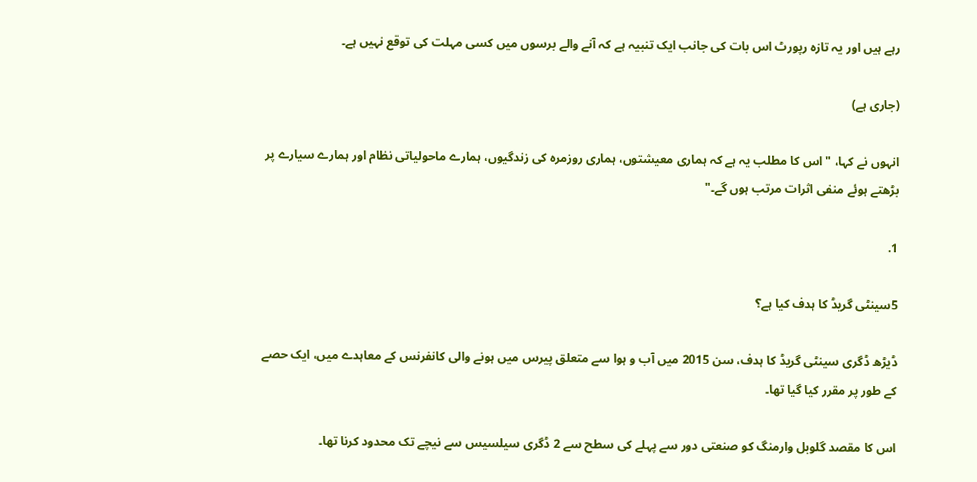رہے ہیں اور یہ تازہ رپورٹ اس بات کی جانب ایک تنبیہ ہے کہ آنے والے برسوں میں کسی مہلت کی توقع نہیں ہے۔

(جاری ہے)

انہوں نے کہا، "اس کا مطلب یہ ہے کہ ہماری معیشتوں، ہماری روزمرہ کی زندگیوں، ہمارے ماحولیاتی نظام اور ہمارے سیارے پر بڑھتے ہوئے منفی اثرات مرتب ہوں گے۔"

1.

5سینٹی گریڈ کا ہدف کیا ہے؟

ڈیڑھ ڈگری سینٹی گریڈ کا ہدف، سن 2015 میں آب و ہوا سے متعلق پیرس میں ہونے والی کانفرنس کے معاہدے میں، ایک حصے کے طور پر مقرر کیا گیا تھا۔

اس کا مقصد گلوبل وارمنگ کو صنعتی دور سے پہلے کی سطح سے 2 ڈگری سیلسیس سے نیچے تک محدود کرنا تھا۔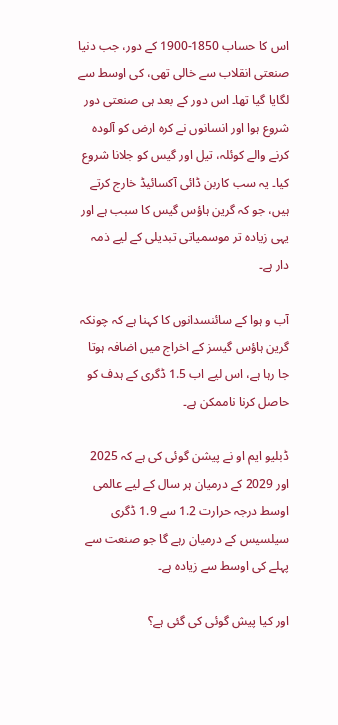اس کا حساب 1850-1900 کے دور، جب دنیا صنعتی انقلاب سے خالی تھی، کی اوسط سے لگایا گیا تھا۔ اس دور کے بعد ہی صنعتی دور شروع ہوا اور انسانوں نے کرہ ارض کو آلودہ کرنے والے کوئلہ، تیل اور گیس کو جلانا شروع کیا۔ یہ سب کاربن ڈائی آکسائیڈ خارج کرتے ہیں، جو کہ گرین ہاؤس گیس کا سبب ہے اور یہی زیادہ تر موسمیاتی تبدیلی کے لیے ذمہ دار ہے۔

آب و ہوا کے سائنسدانوں کا کہنا ہے کہ چونکہ گرین ہاؤس گیسز کے اخراج میں اضافہ ہوتا جا رہا ہے، اس لیے اب 1.5 ڈگری کے ہدف کو حاصل کرنا ناممکن ہے۔

ڈبلیو ایم او نے پیشن گوئی کی ہے کہ 2025 اور 2029 کے درمیان ہر سال کے لیے عالمی اوسط درجہ حرارت 1.2 سے 1.9 ڈگری سیلسیس کے درمیان رہے گا جو صنعت سے پہلے کی اوسط سے زیادہ ہے۔

اور کیا پیش گوئی کی گئی ہے؟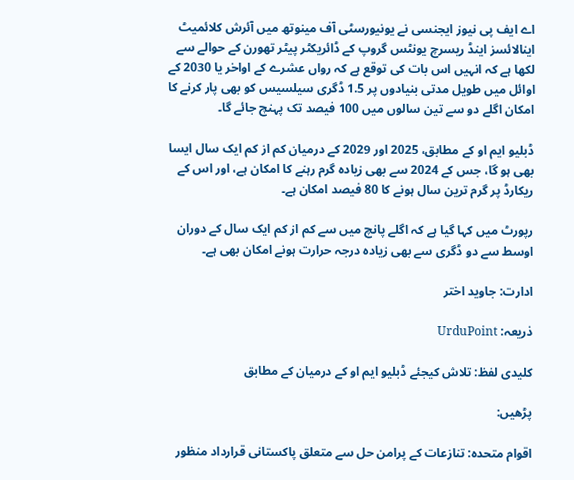اے ایف پی نیوز ایجنسی نے یونیورسٹی آف مینوتھ میں آئرش کلائمیٹ اینالائسز اینڈ ریسرچ یونٹس گروپ کے ڈائریکٹر پیٹر تھورن کے حوالے سے لکھا ہے کہ انہیں اس بات کی توقع ہے کہ رواں عشرے کے اواخر یا 2030 کے اوائل میں طویل مدتی بنیادوں پر 1.5 ڈگری سیلسیس کو بھی پار کرنے کا امکان اگلے دو سے تین سالوں میں 100 فیصد تک پہنچ جائے گا۔

ڈبلیو ایم او کے مطابق، 2025 اور 2029 کے درمیان کم از کم ایک سال ایسا بھی ہو گا، جس کے 2024 سے بھی زیادہ گرم رہنے کا امکان ہے، اور اس کے ریکارڈ پر گرم ترین سال ہونے کا 80 فیصد امکان ہے۔

رپورٹ میں کہا گیا ہے کہ اگلے پانچ میں سے کم از کم ایک سال کے دوران اوسط سے دو ڈگری سے بھی زیادہ درجہ حرارت ہونے امکان بھی ہے۔

ادارت: جاوید اختر

ذریعہ: UrduPoint

کلیدی لفظ: تلاش کیجئے ڈبلیو ایم او کے درمیان کے مطابق

پڑھیں:

اقوام متحدہ: تنازعات کے پرامن حل سے متعلق پاکستانی قرارداد منظور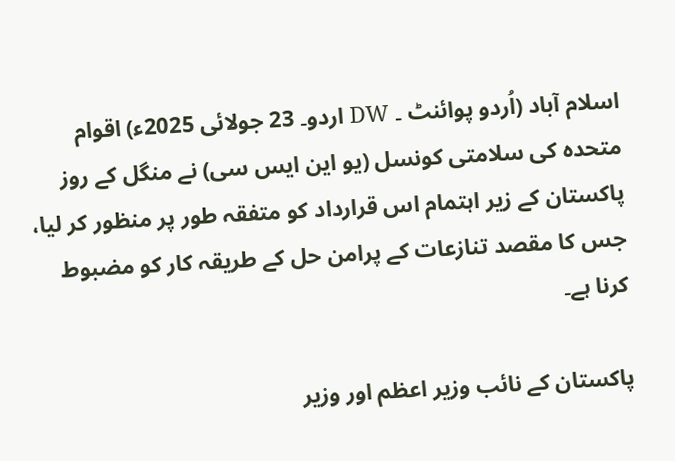اسلام آباد (اُردو پوائنٹ ۔ DW اردو۔ 23 جولائی 2025ء) اقوام متحدہ کی سلامتی کونسل (یو این ایس سی) نے منگل کے روز پاکستان کے زیر اہتمام اس قرارداد کو متفقہ طور پر منظور کر لیا، جس کا مقصد تنازعات کے پرامن حل کے طریقہ کار کو مضبوط کرنا ہے۔

پاکستان کے نائب وزیر اعظم اور وزیر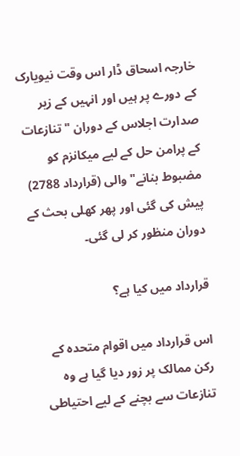خارجہ اسحاق ڈار اس وقت نیویارک کے دورے پر ہیں اور انہیں کے زیر صدارت اجلاس کے دوران "تنازعات کے پرامن حل کے لیے میکانزم کو مضبوط بنانے" والی (قرارداد 2788) پیش کی گئی اور پھر کھلی بحث کے دوران منظور کر لی گئی۔

قرارداد میں کیا ہے؟

اس قرارداد میں اقوام متحدہ کے رکن ممالک پر زور دیا گیا ہے وہ تنازعات سے بچنے کے لیے احتیاطی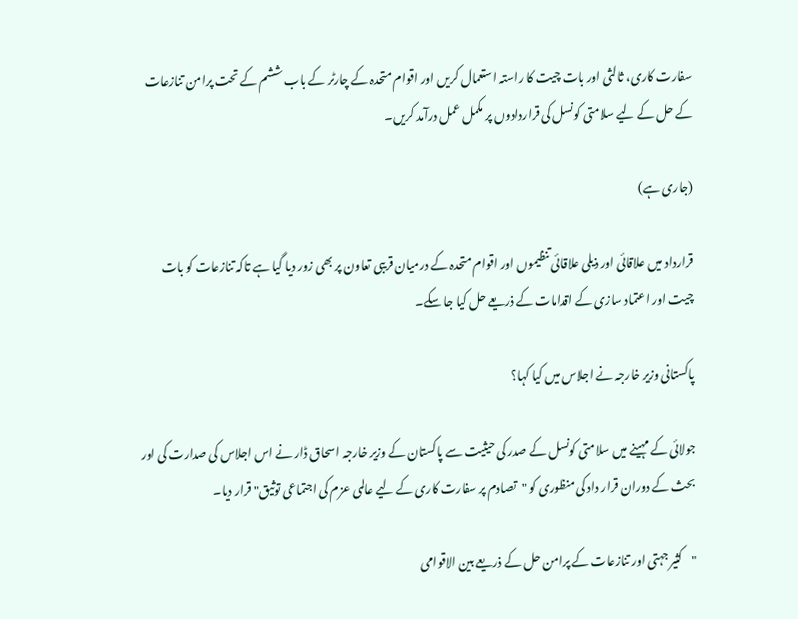سفارت کاری، ثالثی اور بات چیت کا راستہ استعمال کریں اور اقوام متحدہ کے چارٹر کے باب ششم کے تحت پرامن تنازعات کے حل کے لیے سلامتی کونسل کی قراردادوں پر مکمل عمل درآمد کریں۔

(جاری ہے)

قرارداد میں علاقائی اور ذیلی علاقائی تنظیموں اور اقوام متحدہ کے درمیان قریبی تعاون پر بھی زور دیا گیا ہے تاکہ تنازعات کو بات چیت اور اعتماد سازی کے اقدامات کے ذریعے حل کیا جا سکے۔

پاکستانی وزیر خارجہ نے اجلاس میں کیا کہا؟

جولائی کے مہینے میں سلامتی کونسل کے صدر کی حیثیت سے پاکستان کے وزیر خارجہ اسحاق ڈار نے اس اجلاس کی صدارت کی اور بحث کے دوران قرار داد کی منظوری کو "تصادم پر سفارت کاری کے لیے عالمی عزم کی اجتماعی توثیق" قرار دیا۔

"کثیر جہتی اور تنازعات کے پرامن حل کے ذریعے بین الاقوامی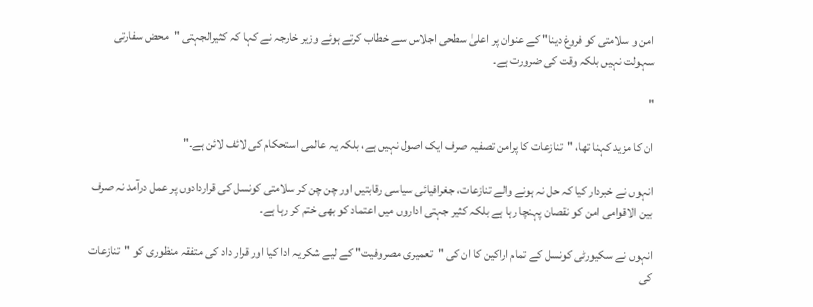امن و سلامتی کو فروغ دینا" کے عنوان پر اعلیٰ سطحی اجلاس سے خطاب کرتے ہوئے وزیر خارجہ نے کہا کہ کثیرالجہتی "محض سفارتی سہولت نہیں بلکہ وقت کی ضرورت ہے۔

"

ان کا مزید کہنا تھا، "تنازعات کا پرامن تصفیہ صرف ایک اصول نہیں ہے، بلکہ یہ عالمی استحکام کی لائف لائن ہے۔"

انہوں نے خبردار کیا کہ حل نہ ہونے والے تنازعات، جغرافیائی سیاسی رقابتیں اور چن چن کر سلامتی کونسل کی قراردادوں پر عمل درآمد نہ صرف بین الاقوامی امن کو نقصان پہنچا رہا ہے بلکہ کثیر جہتی اداروں میں اعتماد کو بھی ختم کر رہا ہے۔

انہوں نے سکیورٹی کونسل کے تمام اراکین کا ان کی "تعمیری مصروفیت" کے لیے شکریہ ادا کیا اور قرار داد کی متفقہ منظوری کو "تنازعات کی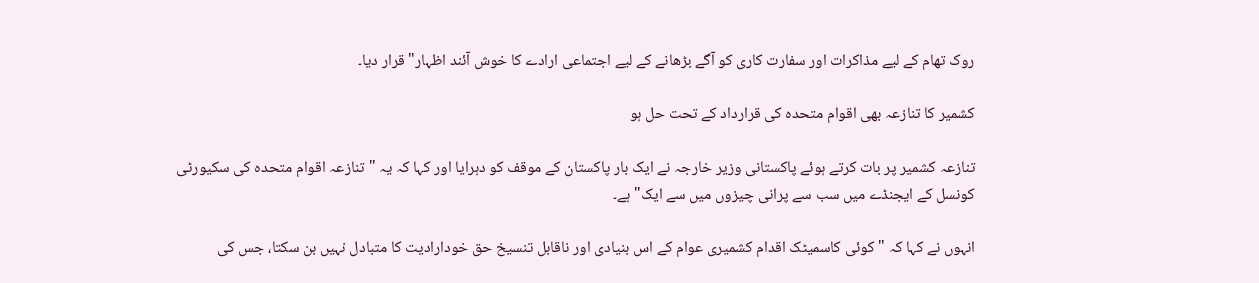روک تھام کے لیے مذاکرات اور سفارت کاری کو آگے بڑھانے کے لیے اجتماعی ارادے کا خوش آئند اظہار" قرار دیا۔

کشمیر کا تنازعہ بھی اقوام متحدہ کی قرارداد کے تحت حل ہو

تنازعہ کشمیر پر بات کرتے ہوئے پاکستانی وزیر خارجہ نے ایک بار پاکستان کے موقف کو دہرایا اور کہا کہ یہ "تنازعہ اقوام متحدہ کی سکیورٹی کونسل کے ایجنڈے میں سب سے پرانی چیزوں میں سے ایک" ہے۔

انہوں نے کہا کہ "کوئی کاسمیٹک اقدام کشمیری عوام کے اس بنیادی اور ناقابل تنسیخ حق خودارادیت کا متبادل نہیں بن سکتا، جس کی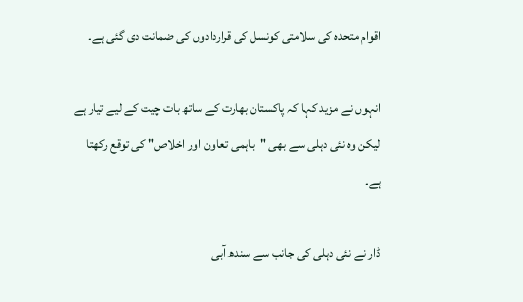اقوام متحدہ کی سلامتی کونسل کی قراردادوں کی ضمانت دی گئی ہے۔

انہوں نے مزید کہا کہ پاکستان بھارت کے ساتھ بات چیت کے لیے تیار ہے لیکن وہ نئی دہلی سے بھی "باہمی تعاون اور اخلاص" کی توقع رکھتا ہے۔

ڈار نے نئی دہلی کی جانب سے سندھ آبی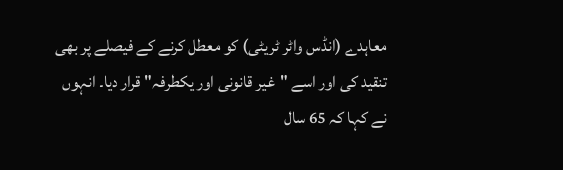معاہدے (انڈس واٹر ٹریٹی) کو معطل کرنے کے فیصلے پر بھی تنقید کی اور اسے "غیر قانونی اور یکطرفہ" قرار دیا۔ انہوں نے کہا کہ 65 سال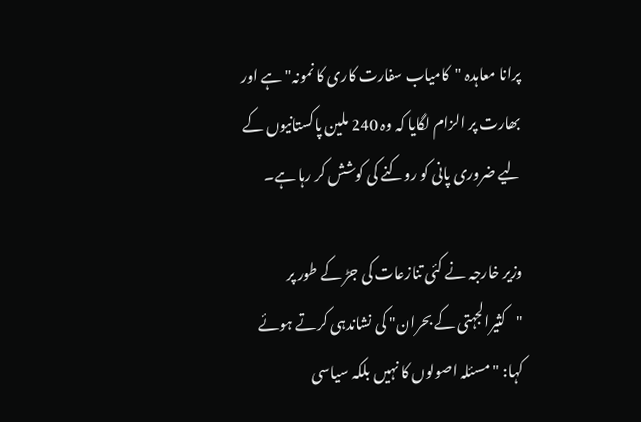پرانا معاہدہ "کامیاب سفارت کاری کا نمونہ" ہے اور بھارت پر الزام لگایا کہ وہ 240 ملین پاکستانیوں کے لیے ضروری پانی کو روکنے کی کوشش کر رہا ہے۔

وزیر خارجہ نے کئی تنازعات کی جڑ کے طور پر "کثیرالجہتی کے بحران" کی نشاندہی کرتے ہوئے کہا: "مسئلہ اصولوں کا نہیں بلکہ سیاسی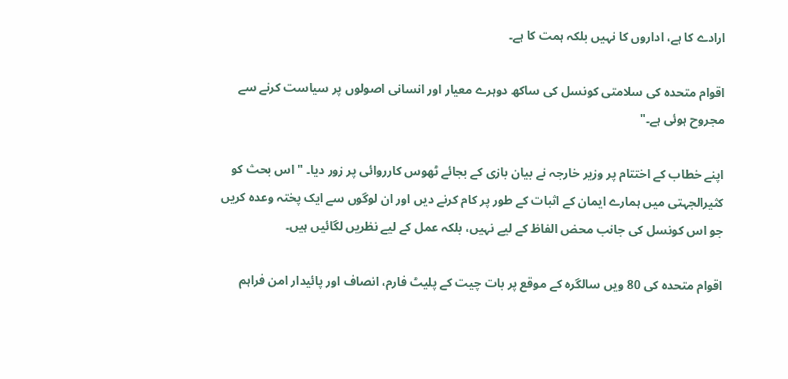ارادے کا ہے، اداروں کا نہیں بلکہ ہمت کا ہے۔

اقوام متحدہ کی سلامتی کونسل کی ساکھ دوہرے معیار اور انسانی اصولوں پر سیاست کرنے سے مجروح ہوئی ہے۔"

اپنے خطاب کے اختتام پر وزیر خارجہ نے بیان بازی کے بجائے ٹھوس کارروائی پر زور دیا۔ "اس بحث کو کثیرالجہتی میں ہمارے ایمان کے اثبات کے طور پر کام کرنے دیں اور ان لوگوں سے ایک پختہ وعدہ کریں جو اس کونسل کی جانب محض الفاظ کے لیے نہیں، بلکہ عمل کے لیے نظریں لگائیں ہیں۔

اقوام متحدہ کی 80 ویں سالگرہ کے موقع پر بات چیت کے پلیٹ فارم، انصاف اور پائیدار امن فراہم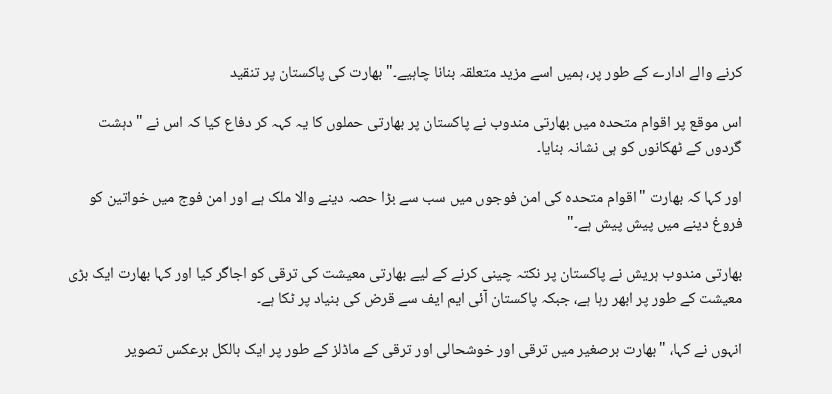کرنے والے ادارے کے طور پر، ہمیں اسے مزید متعلقہ بنانا چاہیے۔" بھارت کی پاکستان پر تنقید

اس موقع پر اقوام متحدہ میں بھارتی مندوب نے پاکستان پر بھارتی حملوں کا یہ کہہ کر دفاع کیا کہ اس نے "دہشت گردوں کے ٹھکانوں کو ہی نشانہ بنایا۔

اور کہا کہ بھارت "اقوام متحدہ کی امن فوجوں میں سب سے بڑا حصہ دینے والا ملک ہے اور امن فوج میں خواتین کو فروغ دینے میں پیش پیش ہے۔"

بھارتی مندوب ہریش نے پاکستان پر نکتہ چینی کرنے کے لیے بھارتی معیشت کی ترقی کو اجاگر کیا اور کہا بھارت ایک بڑی معیشت کے طور پر ابھر رہا ہے، جبکہ پاکستان آئی ایم ایف سے قرض کی بنیاد پر ٹکا ہے۔

انہوں نے کہا، "بھارت برصغیر میں ترقی اور خوشحالی اور ترقی کے ماڈلز کے طور پر ایک بالکل برعکس تصویر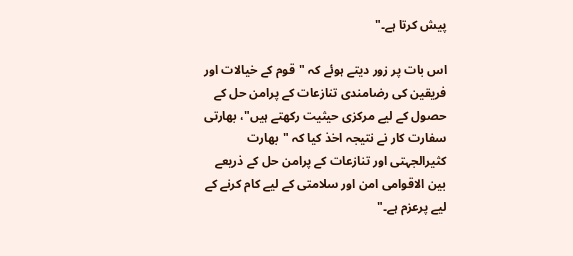پیش کرتا ہے۔"

اس بات پر زور دیتے ہوئے کہ "قوم کے خیالات اور فریقین کی رضامندی تنازعات کے پرامن حل کے حصول کے لیے مرکزی حیثیت رکھتے ہیں"، بھارتی سفارت کار نے نتیجہ اخذ کیا کہ "بھارت کثیرالجہتی اور تنازعات کے پرامن حل کے ذریعے بین الاقوامی امن اور سلامتی کے لیے کام کرنے کے لیے پرعزم ہے۔"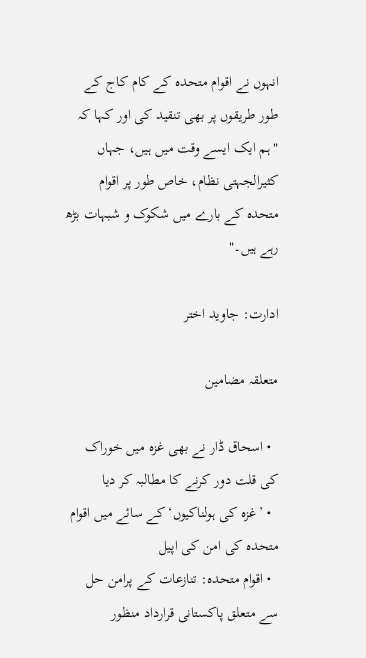انہوں نے اقوام متحدہ کے کام کاج کے طور طریقوں پر بھی تنقید کی اور کہا کہ "ہم ایک ایسے وقت میں ہیں، جہاں کثیرالجہتی نظام، خاص طور پر اقوام متحدہ کے بارے میں شکوک و شبہات بڑھ رہے ہیں۔"

ادارت: جاوید اختر

متعلقہ مضامین

  • اسحاق ڈار نے بھی غزہ میں خوراک کی قلت دور کرنے کا مطالبہ کر دیا
  • ’غزہ کی ہولناکیوں‘ کے سائے میں اقوام متحدہ کی امن کی اپیل
  • اقوام متحدہ: تنازعات کے پرامن حل سے متعلق پاکستانی قرارداد منظور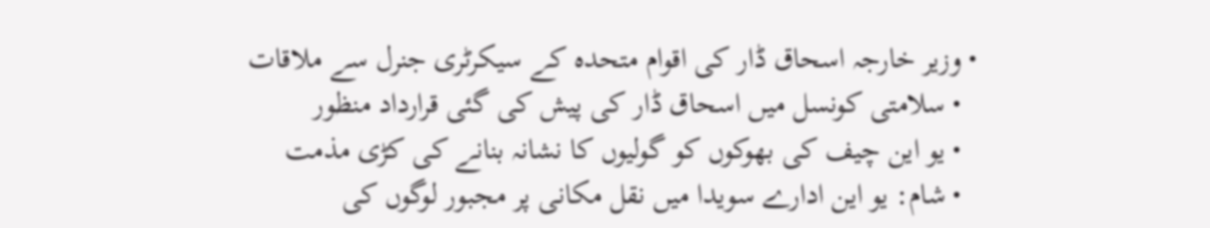• وزیر خارجہ اسحاق ڈار کی اقوام متحدہ کے سیکرٹری جنرل سے ملاقات
  • سلامتی کونسل میں اسحاق ڈار کی پیش کی گئی قرارداد منظور
  • یو این چیف کی بھوکوں کو گولیوں کا نشانہ بنانے کی کڑی مذمت
  • شام: یو این ادارے سویدا میں نقل مکانی پر مجبور لوگوں کی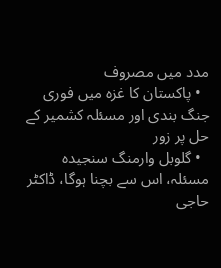مدد میں مصروف
  • پاکستان کا غزہ میں فوری جنگ بندی اور مسئلہ کشمیر کے حل پر زور
  • گلوبل وارمنگ سنجیدہ مسئلہ، اس سے بچنا ہوگا، ڈاکٹر حاجی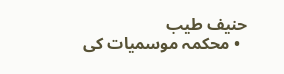حنیف طیب
  • محکمہ موسمیات کی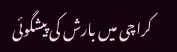کراچی میں بارش کی پیشگوئی